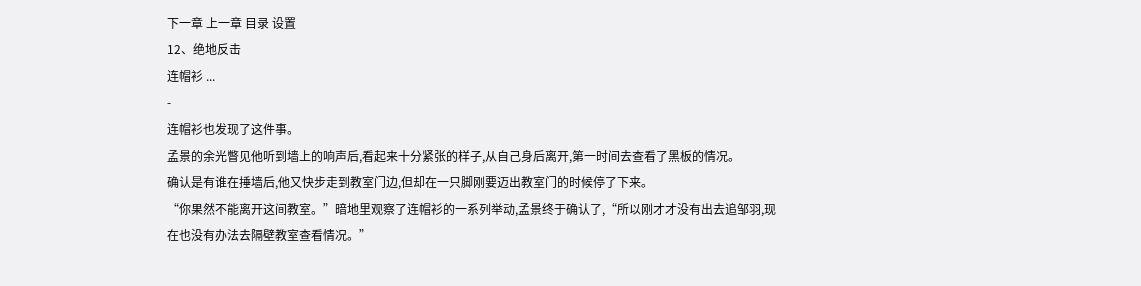下一章 上一章 目录 设置
12、绝地反击
连帽衫 ...
-
连帽衫也发现了这件事。
孟景的余光瞥见他听到墙上的响声后,看起来十分紧张的样子,从自己身后离开,第一时间去查看了黑板的情况。
确认是有谁在捶墙后,他又快步走到教室门边,但却在一只脚刚要迈出教室门的时候停了下来。
“你果然不能离开这间教室。”暗地里观察了连帽衫的一系列举动,孟景终于确认了,“所以刚才才没有出去追邹羽,现在也没有办法去隔壁教室查看情况。”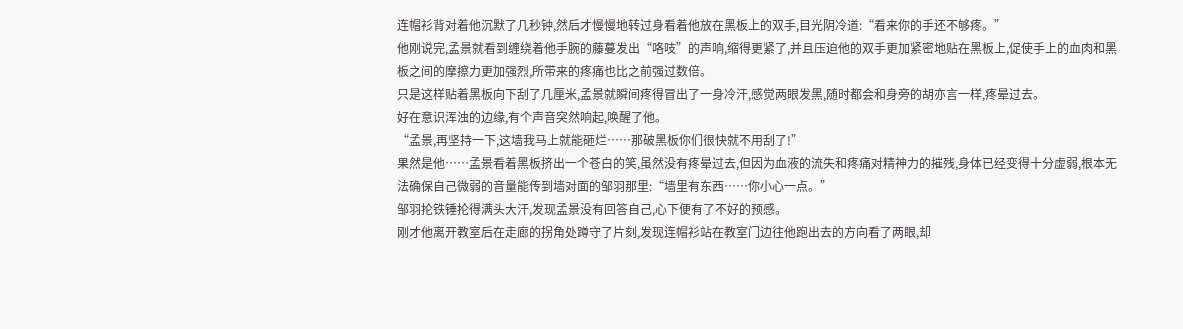连帽衫背对着他沉默了几秒钟,然后才慢慢地转过身看着他放在黑板上的双手,目光阴冷道:“看来你的手还不够疼。”
他刚说完,孟景就看到缠绕着他手腕的藤蔓发出“咯吱”的声响,缩得更紧了,并且压迫他的双手更加紧密地贴在黑板上,促使手上的血肉和黑板之间的摩擦力更加强烈,所带来的疼痛也比之前强过数倍。
只是这样贴着黑板向下刮了几厘米,孟景就瞬间疼得冒出了一身冷汗,感觉两眼发黑,随时都会和身旁的胡亦言一样,疼晕过去。
好在意识浑浊的边缘,有个声音突然响起,唤醒了他。
“孟景,再坚持一下,这墙我马上就能砸烂……那破黑板你们很快就不用刮了!”
果然是他……孟景看着黑板挤出一个苍白的笑,虽然没有疼晕过去,但因为血液的流失和疼痛对精神力的摧残,身体已经变得十分虚弱,根本无法确保自己微弱的音量能传到墙对面的邹羽那里:“墙里有东西……你小心一点。”
邹羽抡铁锤抡得满头大汗,发现孟景没有回答自己,心下便有了不好的预感。
刚才他离开教室后在走廊的拐角处蹲守了片刻,发现连帽衫站在教室门边往他跑出去的方向看了两眼,却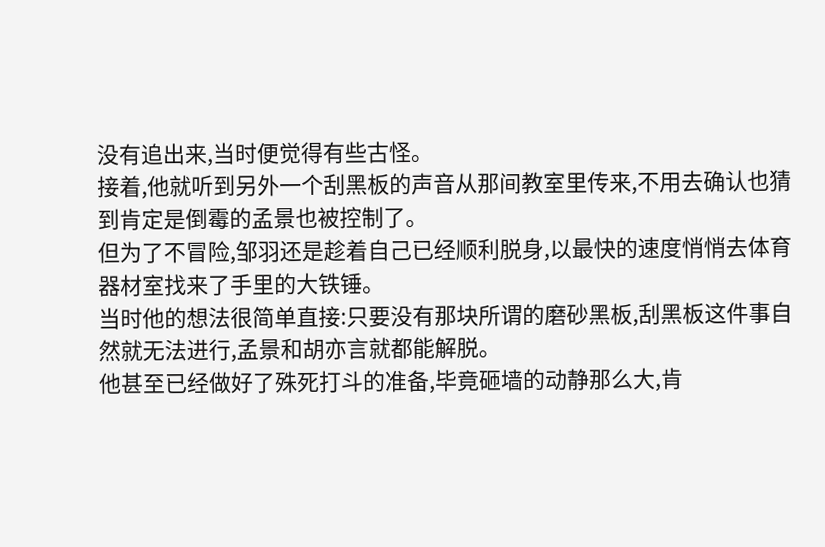没有追出来,当时便觉得有些古怪。
接着,他就听到另外一个刮黑板的声音从那间教室里传来,不用去确认也猜到肯定是倒霉的孟景也被控制了。
但为了不冒险,邹羽还是趁着自己已经顺利脱身,以最快的速度悄悄去体育器材室找来了手里的大铁锤。
当时他的想法很简单直接:只要没有那块所谓的磨砂黑板,刮黑板这件事自然就无法进行,孟景和胡亦言就都能解脱。
他甚至已经做好了殊死打斗的准备,毕竟砸墙的动静那么大,肯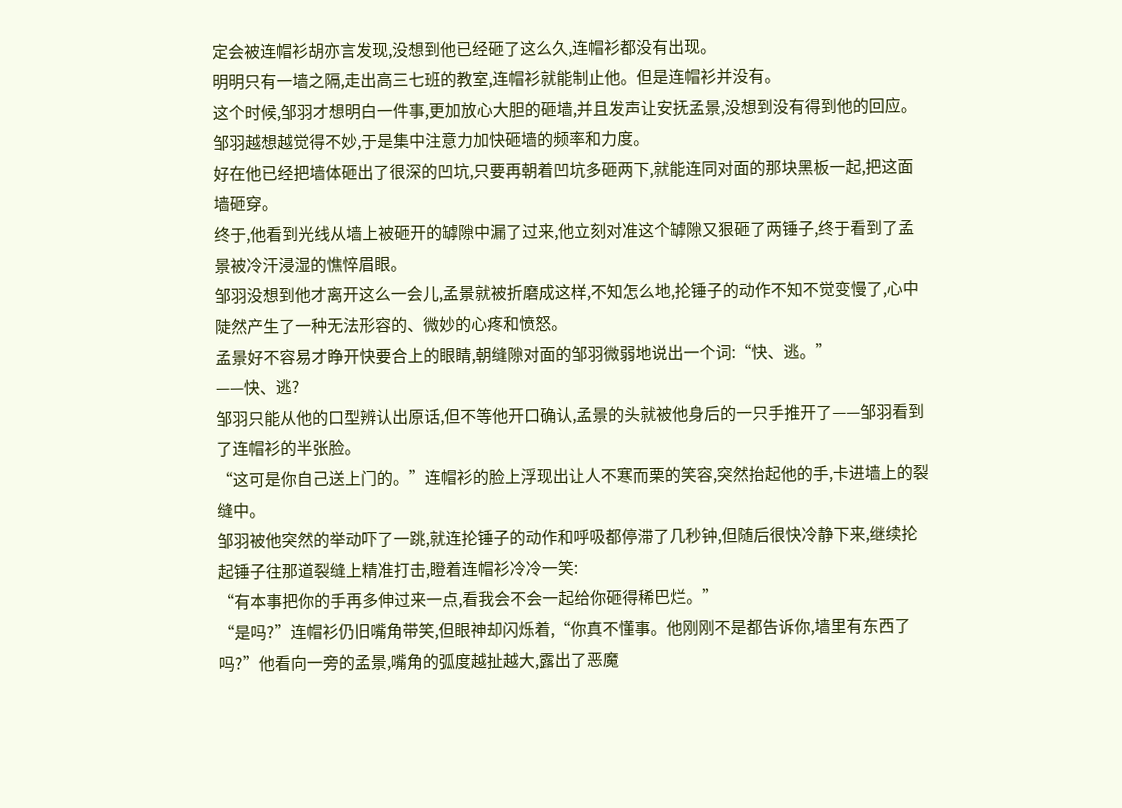定会被连帽衫胡亦言发现,没想到他已经砸了这么久,连帽衫都没有出现。
明明只有一墙之隔,走出高三七班的教室,连帽衫就能制止他。但是连帽衫并没有。
这个时候,邹羽才想明白一件事,更加放心大胆的砸墙,并且发声让安抚孟景,没想到没有得到他的回应。
邹羽越想越觉得不妙,于是集中注意力加快砸墙的频率和力度。
好在他已经把墙体砸出了很深的凹坑,只要再朝着凹坑多砸两下,就能连同对面的那块黑板一起,把这面墙砸穿。
终于,他看到光线从墙上被砸开的罅隙中漏了过来,他立刻对准这个罅隙又狠砸了两锤子,终于看到了孟景被冷汗浸湿的憔悴眉眼。
邹羽没想到他才离开这么一会儿,孟景就被折磨成这样,不知怎么地,抡锤子的动作不知不觉变慢了,心中陡然产生了一种无法形容的、微妙的心疼和愤怒。
孟景好不容易才睁开快要合上的眼睛,朝缝隙对面的邹羽微弱地说出一个词:“快、逃。”
——快、逃?
邹羽只能从他的口型辨认出原话,但不等他开口确认,孟景的头就被他身后的一只手推开了——邹羽看到了连帽衫的半张脸。
“这可是你自己送上门的。”连帽衫的脸上浮现出让人不寒而栗的笑容,突然抬起他的手,卡进墙上的裂缝中。
邹羽被他突然的举动吓了一跳,就连抡锤子的动作和呼吸都停滞了几秒钟,但随后很快冷静下来,继续抡起锤子往那道裂缝上精准打击,瞪着连帽衫冷冷一笑:
“有本事把你的手再多伸过来一点,看我会不会一起给你砸得稀巴烂。”
“是吗?”连帽衫仍旧嘴角带笑,但眼神却闪烁着,“你真不懂事。他刚刚不是都告诉你,墙里有东西了吗?”他看向一旁的孟景,嘴角的弧度越扯越大,露出了恶魔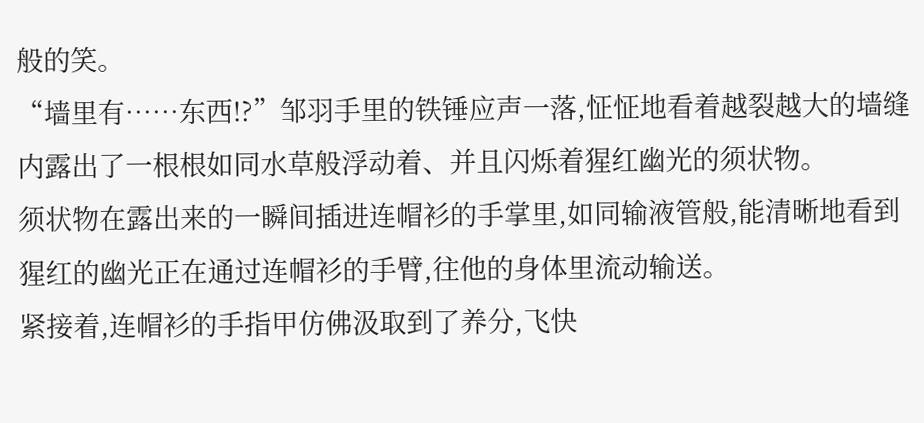般的笑。
“墙里有……东西!?”邹羽手里的铁锤应声一落,怔怔地看着越裂越大的墙缝内露出了一根根如同水草般浮动着、并且闪烁着猩红幽光的须状物。
须状物在露出来的一瞬间插进连帽衫的手掌里,如同输液管般,能清晰地看到猩红的幽光正在通过连帽衫的手臂,往他的身体里流动输送。
紧接着,连帽衫的手指甲仿佛汲取到了养分,飞快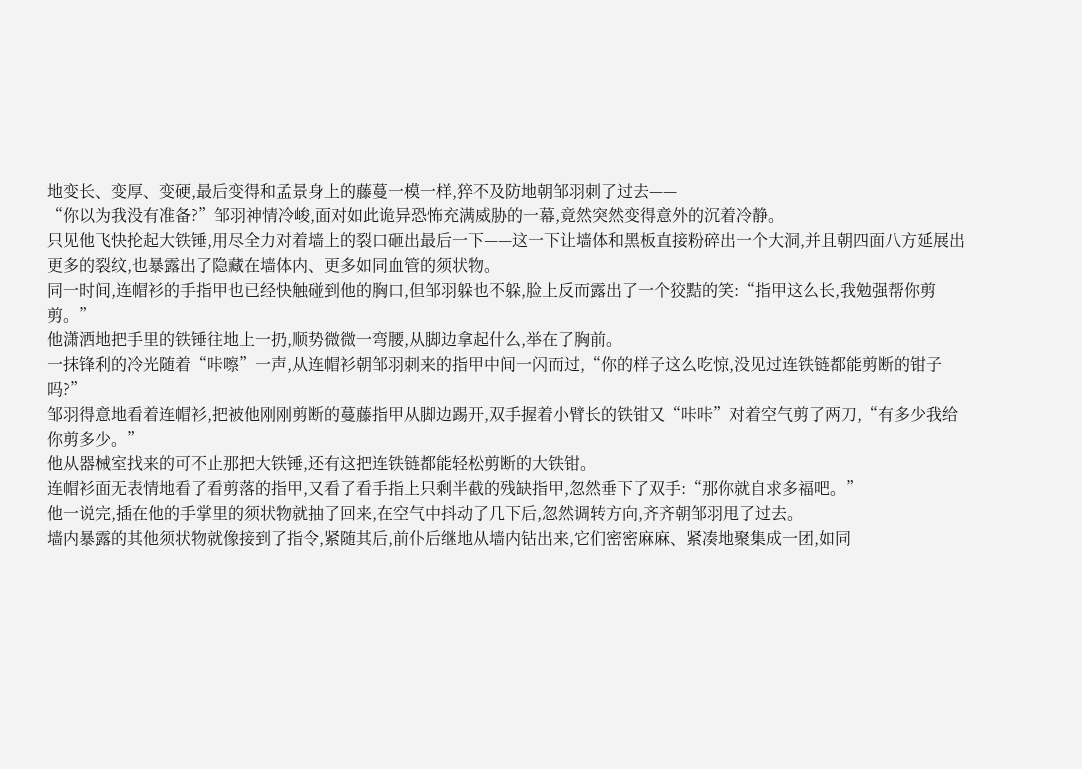地变长、变厚、变硬,最后变得和孟景身上的藤蔓一模一样,猝不及防地朝邹羽刺了过去——
“你以为我没有准备?”邹羽神情冷峻,面对如此诡异恐怖充满威胁的一幕,竟然突然变得意外的沉着冷静。
只见他飞快抡起大铁锤,用尽全力对着墙上的裂口砸出最后一下——这一下让墙体和黑板直接粉碎出一个大洞,并且朝四面八方延展出更多的裂纹,也暴露出了隐藏在墙体内、更多如同血管的须状物。
同一时间,连帽衫的手指甲也已经快触碰到他的胸口,但邹羽躲也不躲,脸上反而露出了一个狡黠的笑:“指甲这么长,我勉强帮你剪剪。”
他潇洒地把手里的铁锤往地上一扔,顺势微微一弯腰,从脚边拿起什么,举在了胸前。
一抹锋利的冷光随着“咔嚓”一声,从连帽衫朝邹羽刺来的指甲中间一闪而过,“你的样子这么吃惊,没见过连铁链都能剪断的钳子吗?”
邹羽得意地看着连帽衫,把被他刚刚剪断的蔓藤指甲从脚边踢开,双手握着小臂长的铁钳又“咔咔”对着空气剪了两刀,“有多少我给你剪多少。”
他从器械室找来的可不止那把大铁锤,还有这把连铁链都能轻松剪断的大铁钳。
连帽衫面无表情地看了看剪落的指甲,又看了看手指上只剩半截的残缺指甲,忽然垂下了双手:“那你就自求多福吧。”
他一说完,插在他的手掌里的须状物就抽了回来,在空气中抖动了几下后,忽然调转方向,齐齐朝邹羽甩了过去。
墙内暴露的其他须状物就像接到了指令,紧随其后,前仆后继地从墙内钻出来,它们密密麻麻、紧凑地聚集成一团,如同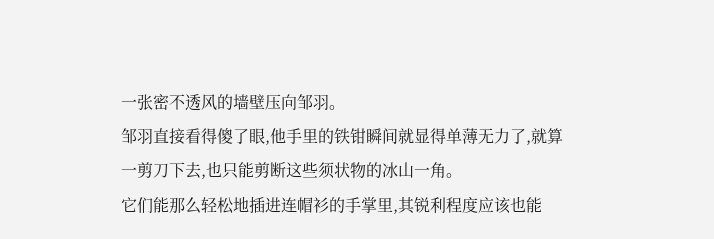一张密不透风的墙壁压向邹羽。
邹羽直接看得傻了眼,他手里的铁钳瞬间就显得单薄无力了,就算一剪刀下去,也只能剪断这些须状物的冰山一角。
它们能那么轻松地插进连帽衫的手掌里,其锐利程度应该也能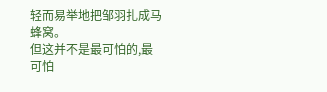轻而易举地把邹羽扎成马蜂窝。
但这并不是最可怕的,最可怕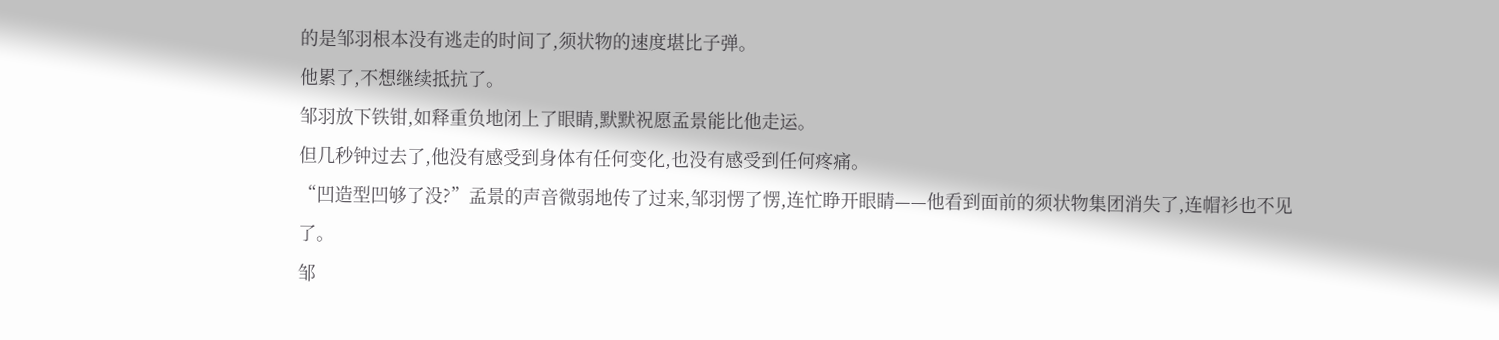的是邹羽根本没有逃走的时间了,须状物的速度堪比子弹。
他累了,不想继续抵抗了。
邹羽放下铁钳,如释重负地闭上了眼睛,默默祝愿孟景能比他走运。
但几秒钟过去了,他没有感受到身体有任何变化,也没有感受到任何疼痛。
“凹造型凹够了没?”孟景的声音微弱地传了过来,邹羽愣了愣,连忙睁开眼睛——他看到面前的须状物集团消失了,连帽衫也不见了。
邹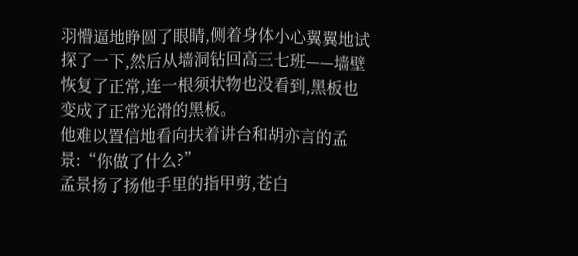羽懵逼地睁圆了眼睛,侧着身体小心翼翼地试探了一下,然后从墙洞钻回高三七班——墙壁恢复了正常,连一根须状物也没看到,黑板也变成了正常光滑的黑板。
他难以置信地看向扶着讲台和胡亦言的孟景:“你做了什么?”
孟景扬了扬他手里的指甲剪,苍白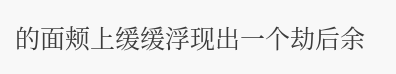的面颊上缓缓浮现出一个劫后余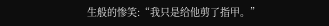生般的惨笑:“我只是给他剪了指甲。”